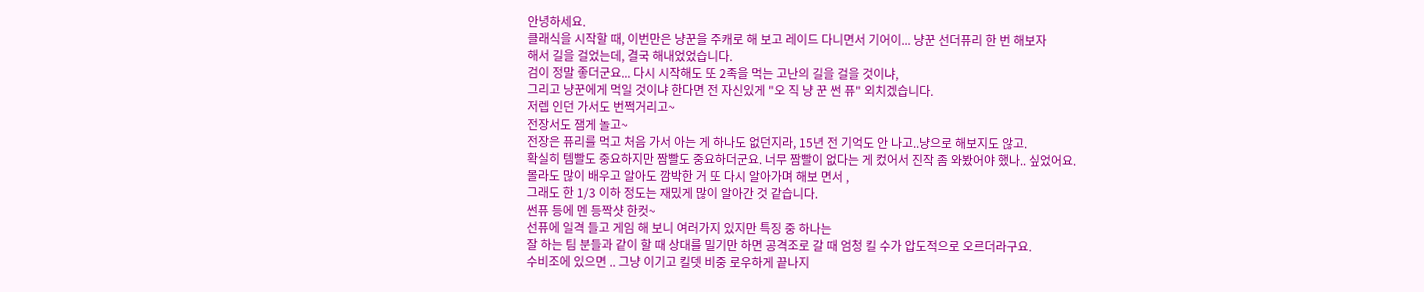안녕하세요.
클래식을 시작할 때, 이번만은 냥꾼을 주캐로 해 보고 레이드 다니면서 기어이... 냥꾼 선더퓨리 한 번 해보자
해서 길을 걸었는데, 결국 해내었었습니다.
검이 정말 좋더군요... 다시 시작해도 또 2족을 먹는 고난의 길을 걸을 것이냐,
그리고 냥꾼에게 먹일 것이냐 한다면 전 자신있게 "오 직 냥 꾼 썬 퓨" 외치겠습니다.
저렙 인던 가서도 번쩍거리고~
전장서도 잼게 놀고~
전장은 퓨리를 먹고 처음 가서 아는 게 하나도 없던지라, 15년 전 기억도 안 나고..냥으로 해보지도 않고.
확실히 템빨도 중요하지만 짬빨도 중요하더군요. 너무 짬빨이 없다는 게 컸어서 진작 좀 와봤어야 했나.. 싶었어요.
몰라도 많이 배우고 알아도 깜박한 거 또 다시 알아가며 해보 면서 ,
그래도 한 1/3 이하 정도는 재밌게 많이 알아간 것 같습니다.
썬퓨 등에 멘 등짝샷 한컷~
선퓨에 일격 들고 게임 해 보니 여러가지 있지만 특징 중 하나는
잘 하는 팀 분들과 같이 할 때 상대를 밀기만 하면 공격조로 갈 때 엄청 킬 수가 압도적으로 오르더라구요.
수비조에 있으면 .. 그냥 이기고 킬뎃 비중 로우하게 끝나지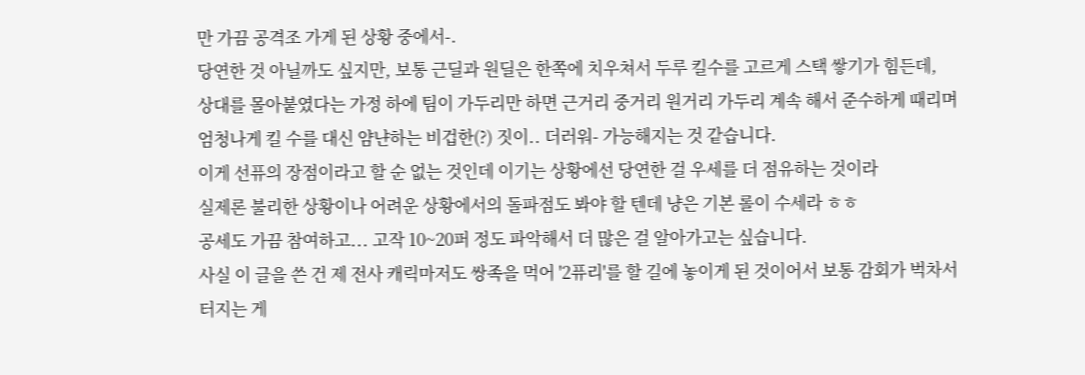만 가끔 공격조 가게 된 상황 중에서-.
당연한 것 아닐까도 싶지만, 보통 근딜과 원딜은 한쪽에 치우쳐서 두루 킬수를 고르게 스택 쌓기가 힘든데,
상대를 몰아붙였다는 가정 하에 팀이 가두리만 하면 근거리 중거리 원거리 가두리 계속 해서 준수하게 때리며
엄청나게 킬 수를 대신 얌냔하는 비겁한(?) 짓이.. 더러워- 가능해지는 것 같습니다.
이게 선퓨의 장점이라고 할 순 없는 것인데 이기는 상황에선 당연한 걸 우세를 더 점유하는 것이라
실제론 불리한 상황이나 어려운 상황에서의 돌파점도 봐야 할 텐데 냥은 기본 롤이 수세라 ㅎㅎ
공세도 가끔 참여하고... 고작 10~20퍼 정도 파악해서 더 많은 걸 알아가고는 싶습니다.
사실 이 글을 쓴 건 제 전사 캐릭마저도 쌍족을 먹어 '2퓨리'를 할 길에 놓이게 된 것이어서 보통 감회가 벅차서
터지는 게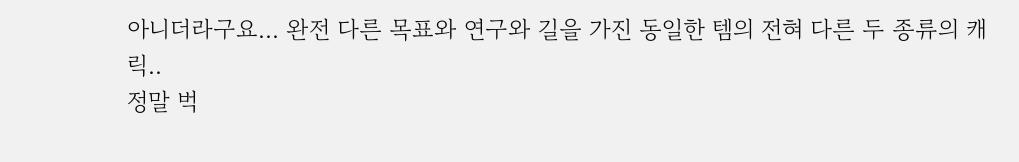아니더라구요... 완전 다른 목표와 연구와 길을 가진 동일한 템의 전혀 다른 두 종류의 캐릭..
정말 벅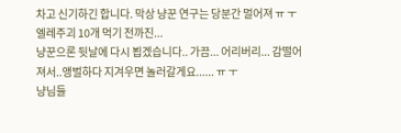차고 신기하긴 합니다. 막상 냥꾼 연구는 당분간 멀어져 ㅠ ㅜ 엘레주괴 10개 먹기 전까진...
냥꾼으론 뒷날에 다시 뵙겠습니다.. 가끔... 어리버리... 감떨어져서..앵벌하다 지겨우면 놀러갈게요...... ㅠ ㅜ
냥님들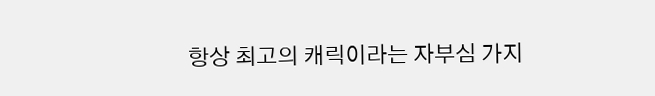항상 최고의 캐릭이라는 자부심 가지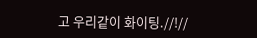고 우리같이 화이팅.//!//